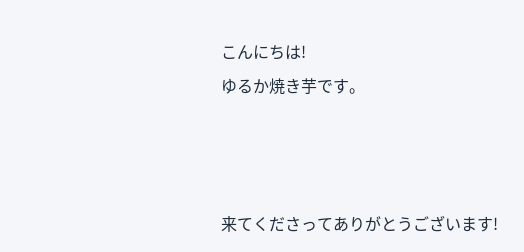こんにちは!
ゆるか焼き芋です。



来てくださってありがとうございます!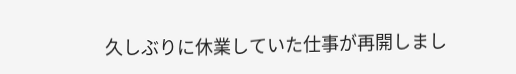久しぶりに休業していた仕事が再開しまし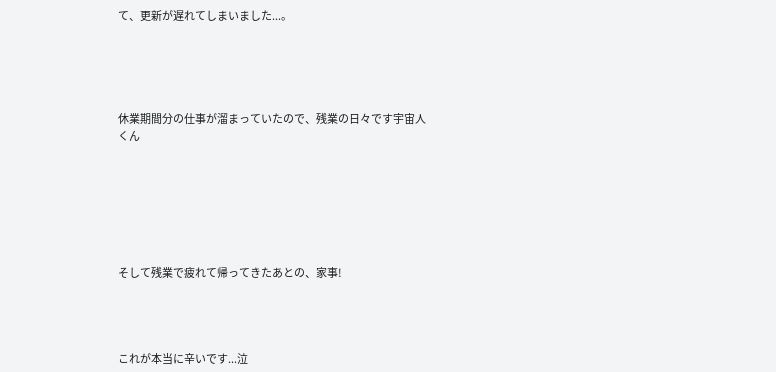て、更新が遅れてしまいました...。





休業期間分の仕事が溜まっていたので、残業の日々です宇宙人くん







そして残業で疲れて帰ってきたあとの、家事!




これが本当に辛いです...泣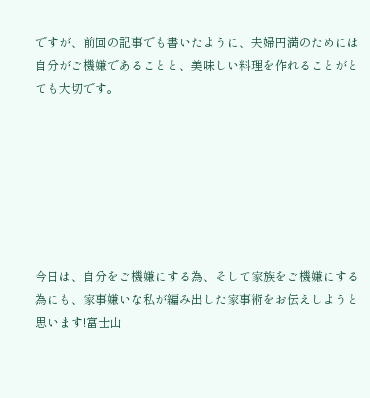ですが、前回の記事でも書いたように、夫婦円満のためには自分がご機嫌であることと、美味しい料理を作れることがとても大切です。







今日は、自分をご機嫌にする為、そして家族をご機嫌にする為にも、家事嫌いな私が編み出した家事術をお伝えしようと思います!富士山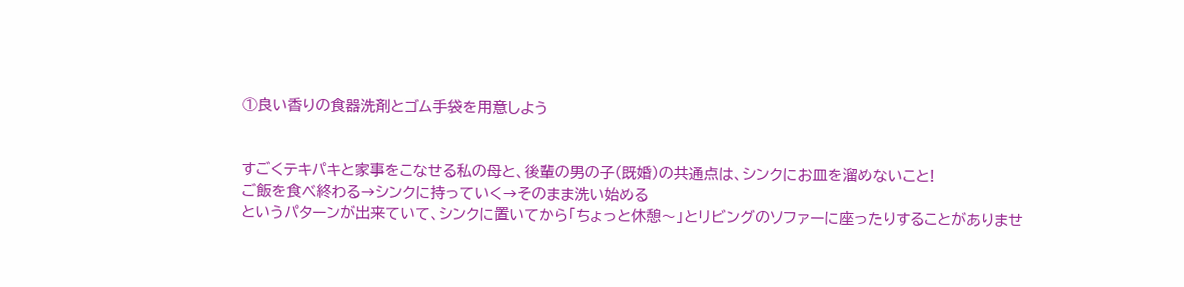①良い香りの食器洗剤とゴム手袋を用意しよう


すごくテキパキと家事をこなせる私の母と、後輩の男の子(既婚)の共通点は、シンクにお皿を溜めないこと!
ご飯を食べ終わる→シンクに持っていく→そのまま洗い始める
というパターンが出来ていて、シンクに置いてから「ちょっと休憩〜」とリビングのソファーに座ったりすることがありませ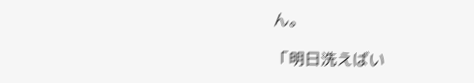ん。

「明日洗えばい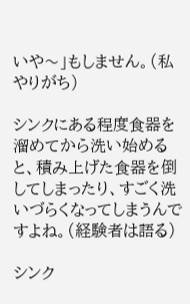いや〜」もしません。(私やりがち)

シンクにある程度食器を溜めてから洗い始めると、積み上げた食器を倒してしまったり、すごく洗いづらくなってしまうんですよね。(経験者は語る)

シンク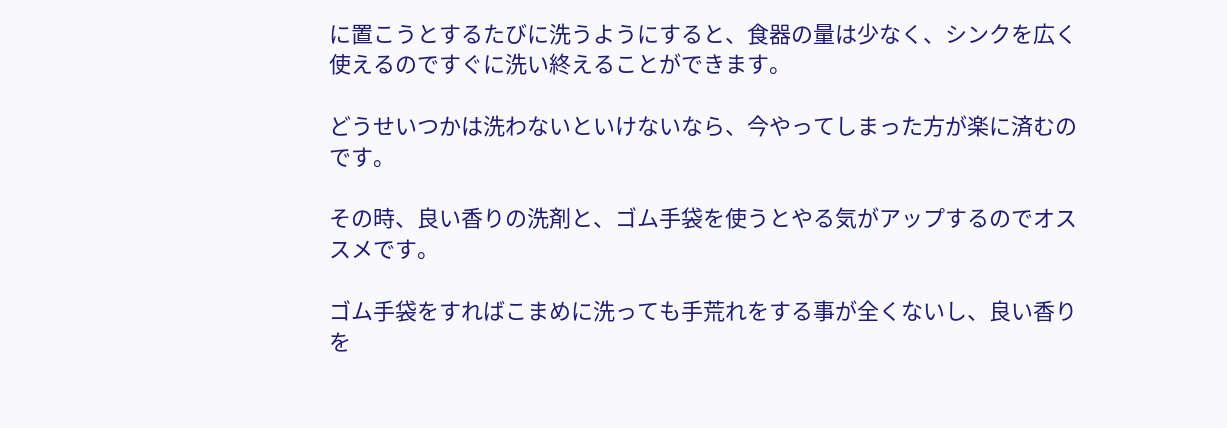に置こうとするたびに洗うようにすると、食器の量は少なく、シンクを広く使えるのですぐに洗い終えることができます。

どうせいつかは洗わないといけないなら、今やってしまった方が楽に済むのです。

その時、良い香りの洗剤と、ゴム手袋を使うとやる気がアップするのでオススメです。

ゴム手袋をすればこまめに洗っても手荒れをする事が全くないし、良い香りを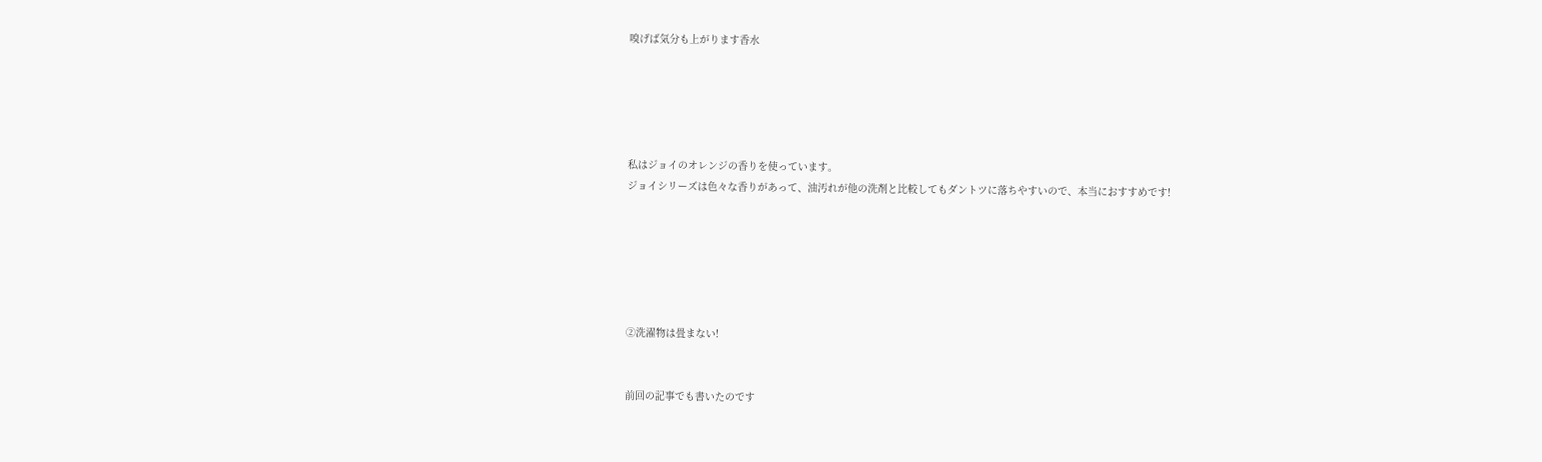嗅げば気分も上がります香水





私はジョイのオレンジの香りを使っています。
ジョイシリーズは色々な香りがあって、油汚れが他の洗剤と比較してもダントツに落ちやすいので、本当におすすめです!






②洗濯物は畳まない!


前回の記事でも書いたのです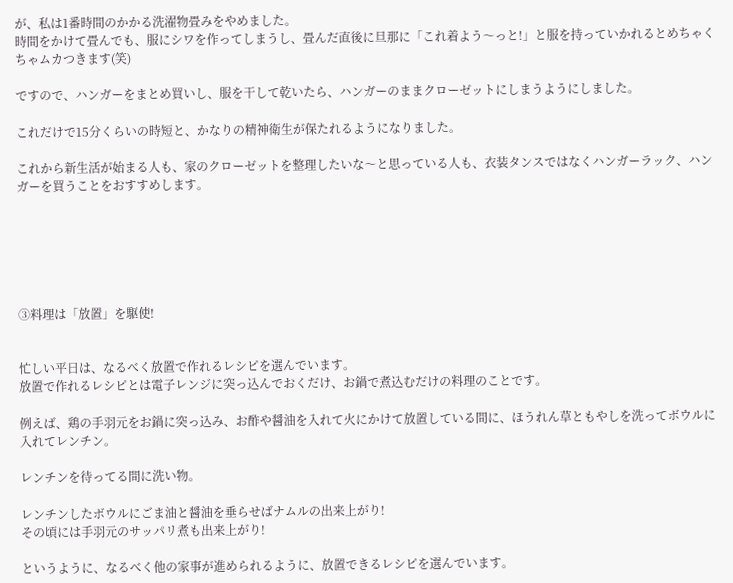が、私は1番時間のかかる洗濯物畳みをやめました。
時間をかけて畳んでも、服にシワを作ってしまうし、畳んだ直後に旦那に「これ着よう〜っと!」と服を持っていかれるとめちゃくちゃムカつきます(笑)

ですので、ハンガーをまとめ買いし、服を干して乾いたら、ハンガーのままクローゼットにしまうようにしました。

これだけで15分くらいの時短と、かなりの精神衛生が保たれるようになりました。

これから新生活が始まる人も、家のクローゼットを整理したいな〜と思っている人も、衣装タンスではなくハンガーラック、ハンガーを買うことをおすすめします。






③料理は「放置」を駆使!


忙しい平日は、なるべく放置で作れるレシピを選んでいます。
放置で作れるレシピとは電子レンジに突っ込んでおくだけ、お鍋で煮込むだけの料理のことです。

例えば、鶏の手羽元をお鍋に突っ込み、お酢や醤油を入れて火にかけて放置している間に、ほうれん草ともやしを洗ってボウルに入れてレンチン。

レンチンを待ってる間に洗い物。

レンチンしたボウルにごま油と醤油を垂らせばナムルの出来上がり!
その頃には手羽元のサッパリ煮も出来上がり!

というように、なるべく他の家事が進められるように、放置できるレシピを選んでいます。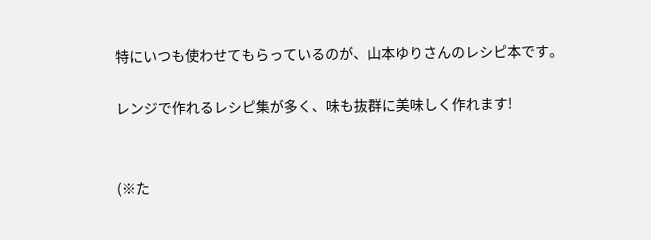特にいつも使わせてもらっているのが、山本ゆりさんのレシピ本です。

レンジで作れるレシピ集が多く、味も抜群に美味しく作れます!


(※た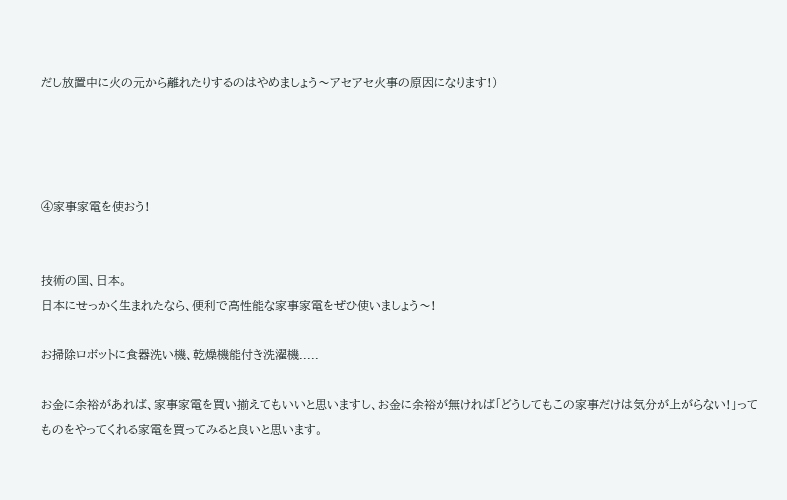だし放置中に火の元から離れたりするのはやめましょう〜アセアセ火事の原因になります!)




④家事家電を使おう!


技術の国、日本。
日本にせっかく生まれたなら、便利で高性能な家事家電をぜひ使いましょう〜!

お掃除ロボットに食器洗い機、乾燥機能付き洗濯機.....

お金に余裕があれば、家事家電を買い揃えてもいいと思いますし、お金に余裕が無ければ「どうしてもこの家事だけは気分が上がらない!」ってものをやってくれる家電を買ってみると良いと思います。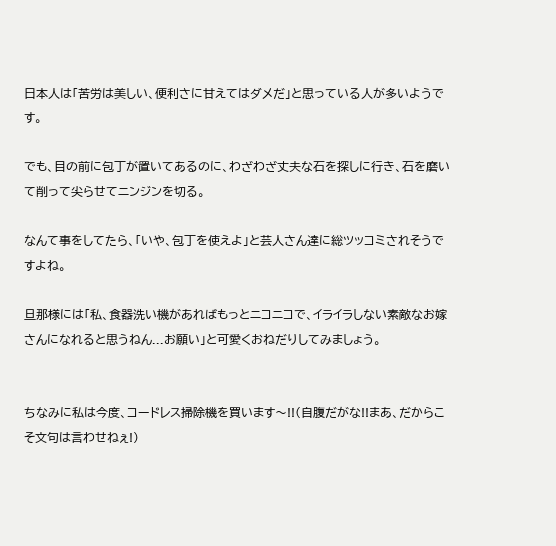日本人は「苦労は美しい、便利さに甘えてはダメだ」と思っている人が多いようです。

でも、目の前に包丁が置いてあるのに、わざわざ丈夫な石を探しに行き、石を磨いて削って尖らせてニンジンを切る。

なんて事をしてたら、「いや、包丁を使えよ」と芸人さん達に総ツッコミされそうですよね。

旦那様には「私、食器洗い機があればもっとニコニコで、イライラしない素敵なお嫁さんになれると思うねん...お願い」と可愛くおねだりしてみましょう。


ちなみに私は今度、コードレス掃除機を買います〜!!(自腹だがな!!まあ、だからこそ文句は言わせねぇ!)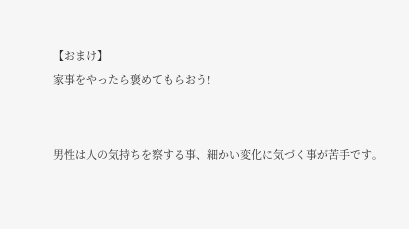【おまけ】
家事をやったら褒めてもらおう!


男性は人の気持ちを察する事、細かい変化に気づく事が苦手です。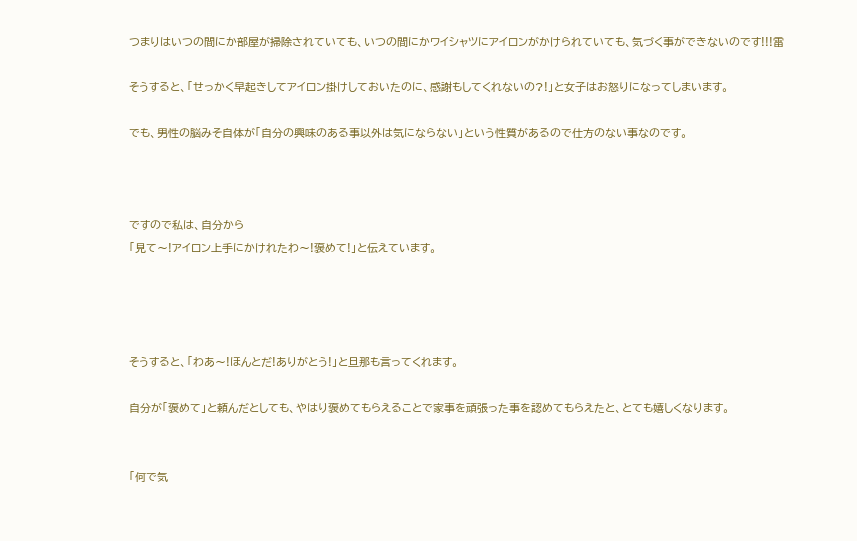つまりはいつの間にか部屋が掃除されていても、いつの間にかワイシャツにアイロンがかけられていても、気づく事ができないのです!!!雷

そうすると、「せっかく早起きしてアイロン掛けしておいたのに、感謝もしてくれないの?!」と女子はお怒りになってしまいます。

でも、男性の脳みそ自体が「自分の興味のある事以外は気にならない」という性質があるので仕方のない事なのです。



ですので私は、自分から
「見て〜!アイロン上手にかけれたわ〜!褒めて!」と伝えています。




そうすると、「わあ〜!ほんとだ!ありがとう!」と旦那も言ってくれます。

自分が「褒めて」と頼んだとしても、やはり褒めてもらえることで家事を頑張った事を認めてもらえたと、とても嬉しくなります。


「何で気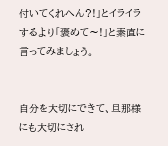付いてくれへん?!」とイライラするより「褒めて〜!」と素直に言ってみましょう。


自分を大切にできて、旦那様にも大切にされ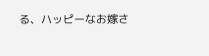る、ハッピーなお嫁さ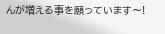んが増える事を願っています〜!